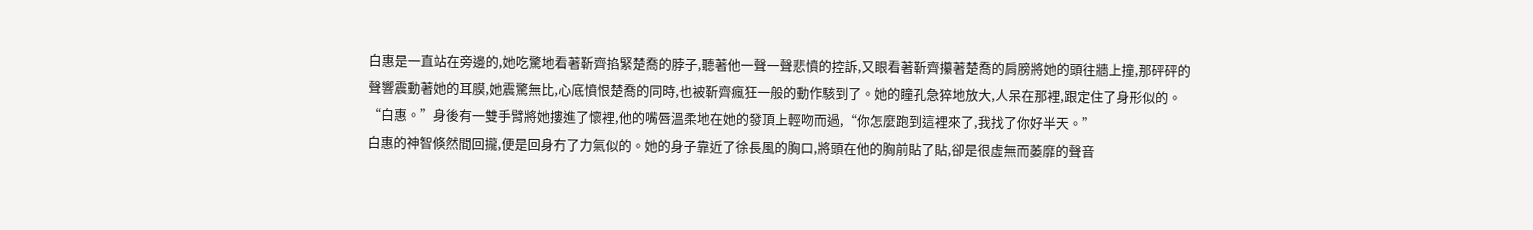白惠是一直站在旁邊的,她吃驚地看著靳齊掐緊楚喬的脖子,聽著他一聲一聲悲憤的控訴,又眼看著靳齊攥著楚喬的肩膀將她的頭往牆上撞,那砰砰的聲響震動著她的耳膜,她震驚無比,心底憤恨楚喬的同時,也被靳齊瘋狂一般的動作駭到了。她的瞳孔急猝地放大,人呆在那裡,跟定住了身形似的。
“白惠。”身後有一雙手臂將她摟進了懷裡,他的嘴唇溫柔地在她的發頂上輕吻而過,“你怎麼跑到這裡來了,我找了你好半天。”
白惠的神智倏然間回攏,便是回身冇了力氣似的。她的身子靠近了徐長風的胸口,將頭在他的胸前貼了貼,卻是很虛無而萎靡的聲音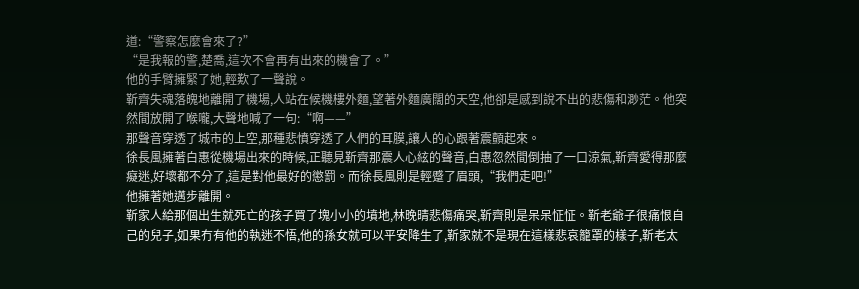道:“警察怎麼會來了?”
“是我報的警,楚喬,這次不會再有出來的機會了。”
他的手臂擁緊了她,輕歎了一聲說。
靳齊失魂落魄地離開了機場,人站在候機樓外麵,望著外麵廣闊的天空,他卻是感到說不出的悲傷和渺茫。他突然間放開了喉嚨,大聲地喊了一句:“啊——”
那聲音穿透了城市的上空,那種悲憤穿透了人們的耳膜,讓人的心跟著震顫起來。
徐長風擁著白惠從機場出來的時候,正聽見靳齊那震人心絃的聲音,白惠忽然間倒抽了一口涼氣,靳齊愛得那麼癡迷,好壞都不分了,這是對他最好的懲罰。而徐長風則是輕蹙了眉頭,“我們走吧!”
他擁著她邁步離開。
靳家人給那個出生就死亡的孩子買了塊小小的墳地,林晚晴悲傷痛哭,靳齊則是呆呆怔怔。靳老爺子很痛恨自己的兒子,如果冇有他的執迷不悟,他的孫女就可以平安降生了,靳家就不是現在這樣悲哀籠罩的樣子,靳老太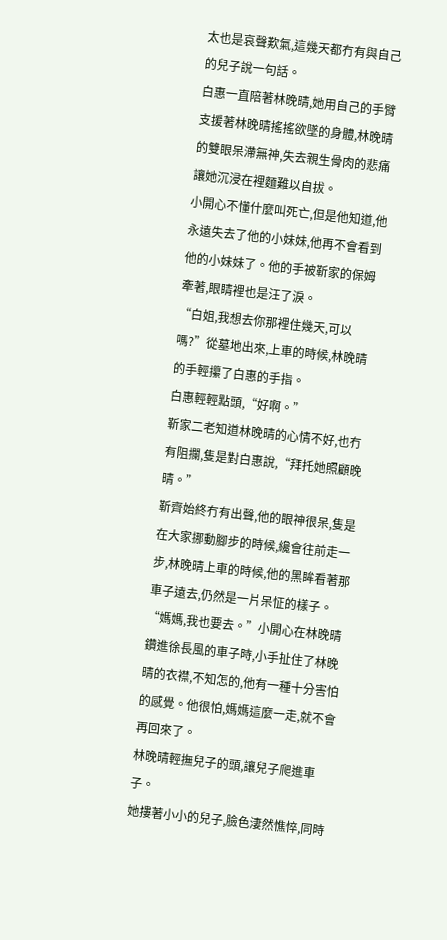太也是哀聲歎氣,這幾天都冇有與自己的兒子說一句話。
白惠一直陪著林晚晴,她用自己的手臂支援著林晚晴搖搖欲墜的身體,林晚晴的雙眼呆滯無神,失去親生骨肉的悲痛讓她沉浸在裡麵難以自拔。
小開心不懂什麼叫死亡,但是他知道,他永遠失去了他的小妹妹,他再不會看到他的小妹妹了。他的手被靳家的保姆牽著,眼睛裡也是汪了淚。
“白姐,我想去你那裡住幾天,可以嗎?”從墓地出來,上車的時候,林晚晴的手輕攥了白惠的手指。
白惠輕輕點頭,“好啊。”
靳家二老知道林晚晴的心情不好,也冇有阻攔,隻是對白惠說,“拜托她照顧晚晴。”
靳齊始終冇有出聲,他的眼神很呆,隻是在大家挪動腳步的時候,纔會往前走一步,林晚晴上車的時候,他的黑眸看著那車子遠去,仍然是一片呆怔的樣子。
“媽媽,我也要去。”小開心在林晚晴鑽進徐長風的車子時,小手扯住了林晚晴的衣襟,不知怎的,他有一種十分害怕的感覺。他很怕,媽媽這麼一走,就不會再回來了。
林晚晴輕撫兒子的頭,讓兒子爬進車子。
她摟著小小的兒子,臉色淒然憔悴,同時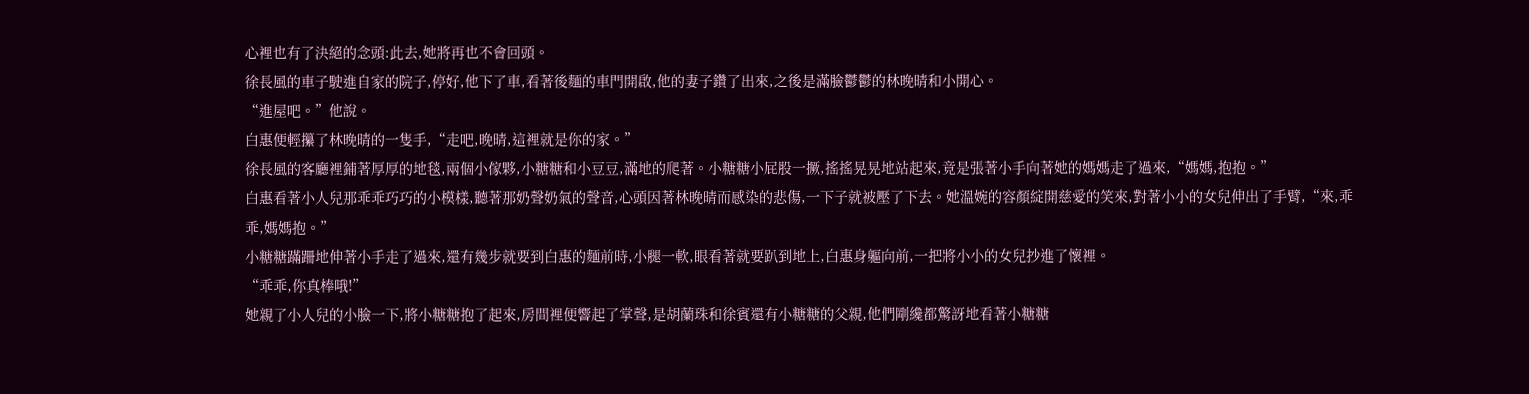心裡也有了決絕的念頭:此去,她將再也不會回頭。
徐長風的車子駛進自家的院子,停好,他下了車,看著後麵的車門開啟,他的妻子鑽了出來,之後是滿臉鬱鬱的林晚晴和小開心。
“進屋吧。”他說。
白惠便輕攥了林晚晴的一隻手,“走吧,晚晴,這裡就是你的家。”
徐長風的客廳裡鋪著厚厚的地毯,兩個小傢夥,小糖糖和小豆豆,滿地的爬著。小糖糖小屁股一撅,搖搖晃晃地站起來,竟是張著小手向著她的媽媽走了過來,“媽媽,抱抱。”
白惠看著小人兒那乖乖巧巧的小模樣,聽著那奶聲奶氣的聲音,心頭因著林晚晴而感染的悲傷,一下子就被壓了下去。她溫婉的容顏綻開慈愛的笑來,對著小小的女兒伸出了手臂,“來,乖乖,媽媽抱。”
小糖糖蹣跚地伸著小手走了過來,還有幾步就要到白惠的麵前時,小腿一軟,眼看著就要趴到地上,白惠身軀向前,一把將小小的女兒抄進了懷裡。
“乖乖,你真棒哦!”
她親了小人兒的小臉一下,將小糖糖抱了起來,房間裡便響起了掌聲,是胡蘭珠和徐賓還有小糖糖的父親,他們剛纔都驚訝地看著小糖糖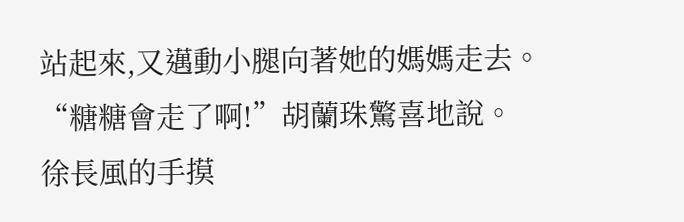站起來,又邁動小腿向著她的媽媽走去。
“糖糖會走了啊!”胡蘭珠驚喜地說。
徐長風的手摸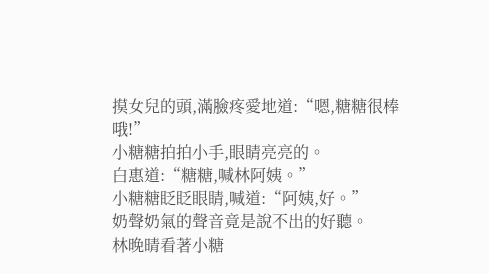摸女兒的頭,滿臉疼愛地道:“嗯,糖糖很棒哦!”
小糖糖拍拍小手,眼睛亮亮的。
白惠道:“糖糖,喊林阿姨。”
小糖糖眨眨眼睛,喊道:“阿姨,好。”
奶聲奶氣的聲音竟是說不出的好聽。
林晚晴看著小糖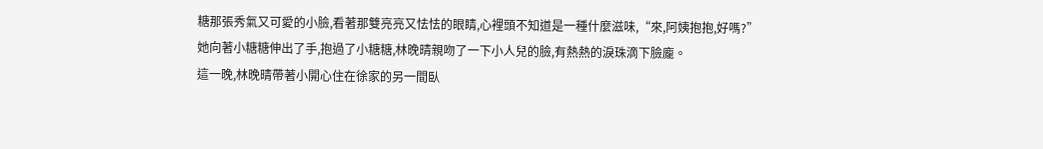糖那張秀氣又可愛的小臉,看著那雙亮亮又怯怯的眼睛,心裡頭不知道是一種什麼滋味,“來,阿姨抱抱,好嗎?”
她向著小糖糖伸出了手,抱過了小糖糖,林晚晴親吻了一下小人兒的臉,有熱熱的淚珠滴下臉龐。
這一晚,林晚晴帶著小開心住在徐家的另一間臥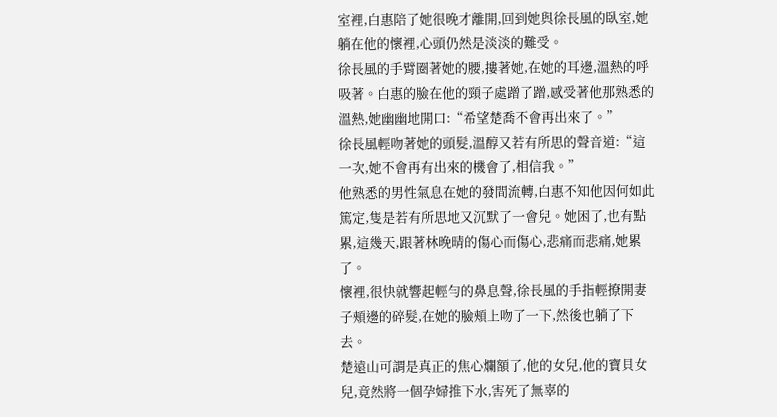室裡,白惠陪了她很晚才離開,回到她與徐長風的臥室,她躺在他的懷裡,心頭仍然是淡淡的難受。
徐長風的手臂圈著她的腰,摟著她,在她的耳邊,溫熱的呼吸著。白惠的臉在他的頸子處蹭了蹭,感受著他那熟悉的溫熱,她幽幽地開口:“希望楚喬不會再出來了。”
徐長風輕吻著她的頭髮,溫醇又若有所思的聲音道:“這一次,她不會再有出來的機會了,相信我。”
他熟悉的男性氣息在她的發間流轉,白惠不知他因何如此篤定,隻是若有所思地又沉默了一會兒。她困了,也有點累,這幾天,跟著林晚晴的傷心而傷心,悲痛而悲痛,她累了。
懷裡,很快就響起輕勻的鼻息聲,徐長風的手指輕撩開妻子頰邊的碎髮,在她的臉頰上吻了一下,然後也躺了下去。
楚遠山可謂是真正的焦心爛額了,他的女兒,他的寶貝女兒,竟然將一個孕婦推下水,害死了無辜的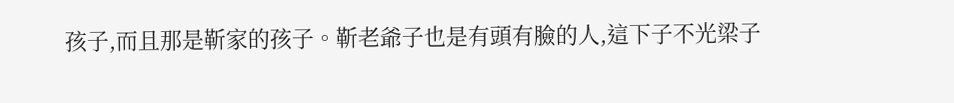孩子,而且那是靳家的孩子。靳老爺子也是有頭有臉的人,這下子不光梁子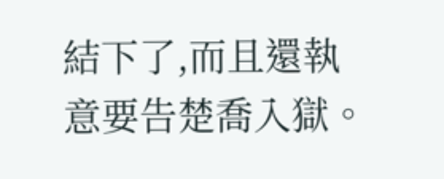結下了,而且還執意要告楚喬入獄。